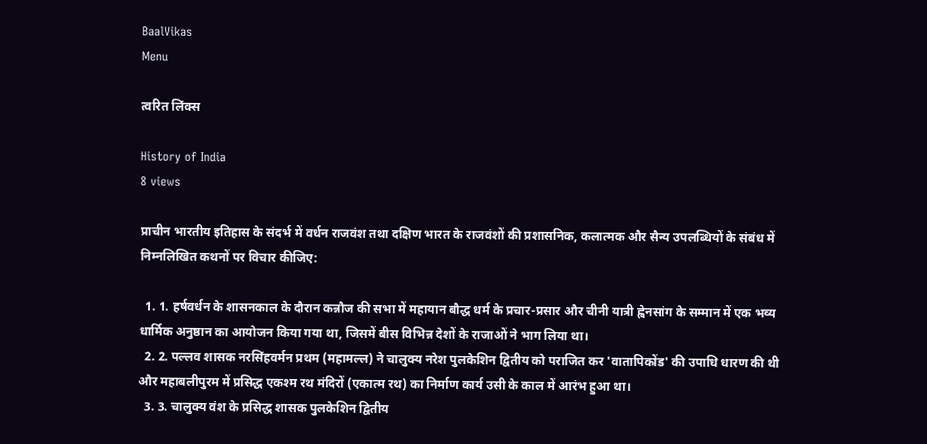BaalVikas
Menu

त्वरित लिंक्स

History of India
8 views

प्राचीन भारतीय इतिहास के संदर्भ में वर्धन राजवंश तथा दक्षिण भारत के राजवंशों की प्रशासनिक, कलात्मक और सैन्य उपलब्धियों के संबंध में निम्नलिखित कथनों पर विचार कीजिए:

  1. 1. हर्षवर्धन के शासनकाल के दौरान कन्नौज की सभा में महायान बौद्ध धर्म के प्रचार-प्रसार और चीनी यात्री ह्वेनसांग के सम्मान में एक भव्य धार्मिक अनुष्ठान का आयोजन किया गया था, जिसमें बीस विभिन्न देशों के राजाओं ने भाग लिया था।
  2. 2. पल्लव शासक नरसिंहवर्मन प्रथम (महामल्ल) ने चालुक्य नरेश पुलकेशिन द्वितीय को पराजित कर 'वातापिकोंड' की उपाधि धारण की थी और महाबलीपुरम में प्रसिद्ध एकश्म रथ मंदिरों (एकात्म रथ) का निर्माण कार्य उसी के काल में आरंभ हुआ था।
  3. 3. चालुक्य वंश के प्रसिद्ध शासक पुलकेशिन द्वितीय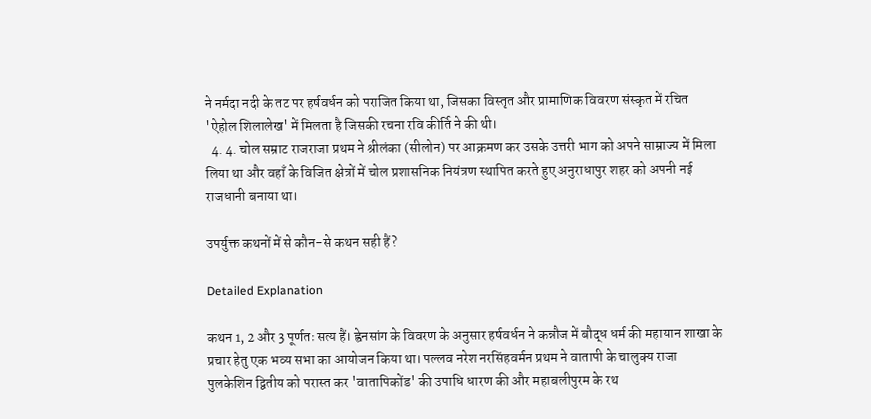ने नर्मदा नदी के तट पर हर्षवर्धन को पराजित किया था, जिसका विस्तृत और प्रामाणिक विवरण संस्कृत में रचित 'ऐहोल शिलालेख' में मिलता है जिसकी रचना रवि कीर्ति ने की थी।
  4. 4. चोल सम्राट राजराजा प्रथम ने श्रीलंका (सीलोन) पर आक्रमण कर उसके उत्तरी भाग को अपने साम्राज्य में मिला लिया था और वहाँ के विजित क्षेत्रों में चोल प्रशासनिक नियंत्रण स्थापित करते हुए अनुराधापुर शहर को अपनी नई राजधानी बनाया था।

उपर्युक्त कथनों में से कौन-से कथन सही हैं?

Detailed Explanation

कथन 1, 2 और 3 पूर्णतः सत्य हैं। ह्वेनसांग के विवरण के अनुसार हर्षवर्धन ने कन्नौज में बौद्ध धर्म की महायान शाखा के प्रचार हेतु एक भव्य सभा का आयोजन किया था। पल्लव नरेश नरसिंहवर्मन प्रथम ने वातापी के चालुक्य राजा पुलकेशिन द्वितीय को परास्त कर 'वातापिकोंड' की उपाधि धारण की और महाबलीपुरम के रथ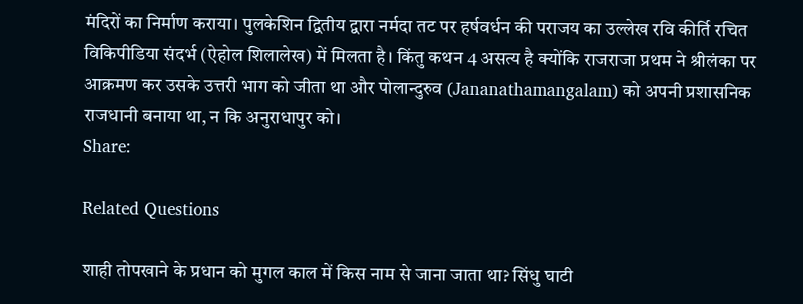मंदिरों का निर्माण कराया। पुलकेशिन द्वितीय द्वारा नर्मदा तट पर हर्षवर्धन की पराजय का उल्लेख रवि कीर्ति रचित विकिपीडिया संदर्भ (ऐहोल शिलालेख) में मिलता है। किंतु कथन 4 असत्य है क्योंकि राजराजा प्रथम ने श्रीलंका पर आक्रमण कर उसके उत्तरी भाग को जीता था और पोलान्दुरुव (Jananathamangalam) को अपनी प्रशासनिक राजधानी बनाया था, न कि अनुराधापुर को।
Share:

Related Questions

शाही तोपखाने के प्रधान को मुगल काल में किस नाम से जाना जाता था? सिंधु घाटी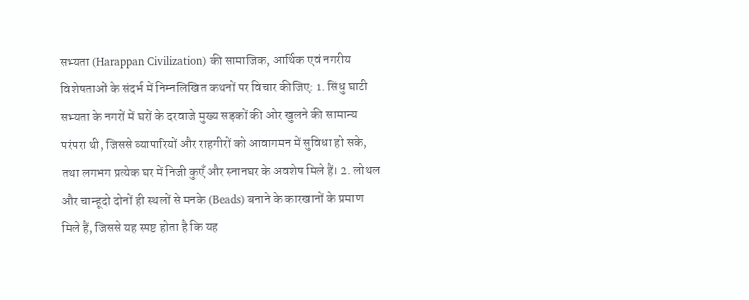सभ्यता (Harappan Civilization) की सामाजिक, आर्थिक एवं नगरीय विशेषताओं के संदर्भ में निम्नलिखित कथनों पर विचार कीजिए: 1. सिंधु घाटी सभ्यता के नगरों में घरों के दरवाजे मुख्य सड़कों की ओर खुलने की सामान्य परंपरा थी, जिससे व्यापारियों और राहगीरों को आवागमन में सुविधा हो सके, तथा लगभग प्रत्येक घर में निजी कुएँ और स्नानघर के अवशेष मिले हैं। 2. लोथल और चान्हूदो दोनों ही स्थलों से मनके (Beads) बनाने के कारखानों के प्रमाण मिले हैं, जिससे यह स्पष्ट होता है कि यह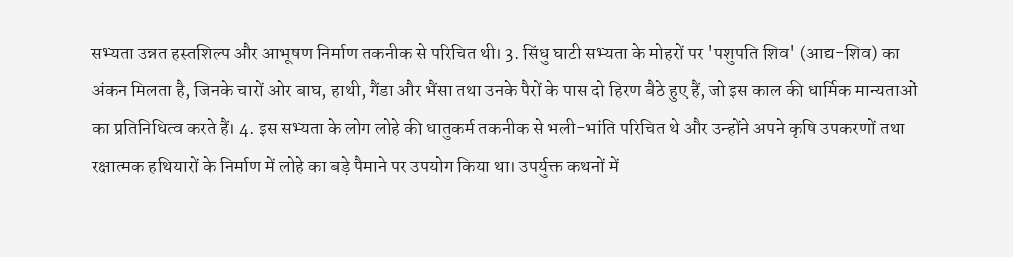सभ्यता उन्नत हस्तशिल्प और आभूषण निर्माण तकनीक से परिचित थी। 3. सिंधु घाटी सभ्यता के मोहरों पर 'पशुपति शिव' (आद्य-शिव) का अंकन मिलता है, जिनके चारों ओर बाघ, हाथी, गैंडा और भैंसा तथा उनके पैरों के पास दो हिरण बैठे हुए हैं, जो इस काल की धार्मिक मान्यताओं का प्रतिनिधित्व करते हैं। 4. इस सभ्यता के लोग लोहे की धातुकर्म तकनीक से भली-भांति परिचित थे और उन्होंने अपने कृषि उपकरणों तथा रक्षात्मक हथियारों के निर्माण में लोहे का बड़े पैमाने पर उपयोग किया था। उपर्युक्त कथनों में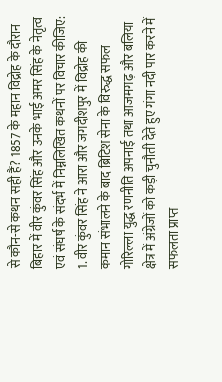से कौन-से कथन सही हैं? 1857 के महान विद्रोह के दौरान बिहार में वीर कुंवर सिंह और उनके भाई अमर सिंह के नेतृत्व एवं संघर्ष के संदर्भ में निम्नलिखित कथनों पर विचार कीजिए: 1. वीर कुंवर सिंह ने आरा और जगदीशपुर में विद्रोह की कमान संभालने के बाद ब्रिटिश सेना के विरुद्ध सफल गोरिल्ला युद्ध रणनीति अपनाई तथा आजमगढ़ और बलिया क्षेत्र में अंग्रेजों को कड़ी चुनौती देते हुए गंगा नदी पार करने में सफलता प्राप्त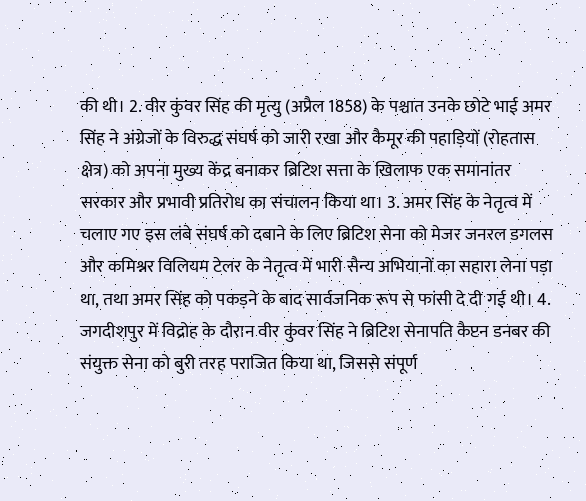की थी। 2. वीर कुंवर सिंह की मृत्यु (अप्रैल 1858) के पश्चात उनके छोटे भाई अमर सिंह ने अंग्रेजों के विरुद्ध संघर्ष को जारी रखा और कैमूर की पहाड़ियों (रोहतास क्षेत्र) को अपना मुख्य केंद्र बनाकर ब्रिटिश सत्ता के खिलाफ एक समानांतर सरकार और प्रभावी प्रतिरोध का संचालन किया था। 3. अमर सिंह के नेतृत्व में चलाए गए इस लंबे संघर्ष को दबाने के लिए ब्रिटिश सेना को मेजर जनरल डगलस और कमिश्नर विलियम टेलर के नेतृत्व में भारी सैन्य अभियानों का सहारा लेना पड़ा था, तथा अमर सिंह को पकड़ने के बाद सार्वजनिक रूप से फांसी दे दी गई थी। 4. जगदीशपुर में विद्रोह के दौरान वीर कुंवर सिंह ने ब्रिटिश सेनापति कैप्टन डनबर की संयुक्त सेना को बुरी तरह पराजित किया था, जिससे संपूर्ण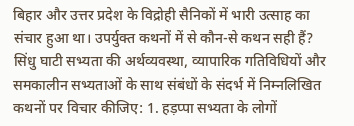बिहार और उत्तर प्रदेश के विद्रोही सैनिकों में भारी उत्साह का संचार हुआ था। उपर्युक्त कथनों में से कौन-से कथन सही हैं? सिंधु घाटी सभ्यता की अर्थव्यवस्था, व्यापारिक गतिविधियों और समकालीन सभ्यताओं के साथ संबंधों के संदर्भ में निम्नलिखित कथनों पर विचार कीजिए: 1. हड़प्पा सभ्यता के लोगों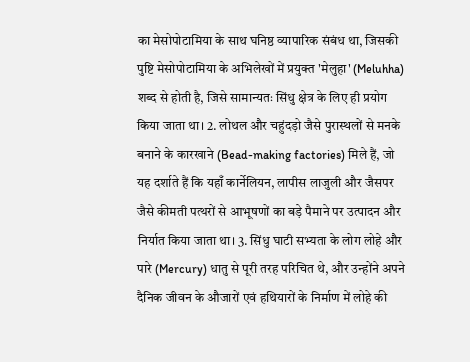का मेसोपोटामिया के साथ घनिष्ठ व्यापारिक संबंध था, जिसकी पुष्टि मेसोपोटामिया के अभिलेखों में प्रयुक्त 'मेलुहा' (Meluhha) शब्द से होती है, जिसे सामान्यतः सिंधु क्षेत्र के लिए ही प्रयोग किया जाता था। 2. लोथल और चहुंदड़ो जैसे पुरास्थलों से मनके बनाने के कारखाने (Bead-making factories) मिले हैं, जो यह दर्शाते हैं कि यहाँ कार्नेलियन, लापीस लाजुली और जैसपर जैसे कीमती पत्थरों से आभूषणों का बड़े पैमाने पर उत्पादन और निर्यात किया जाता था। 3. सिंधु घाटी सभ्यता के लोग लोहे और पारे (Mercury) धातु से पूरी तरह परिचित थे, और उन्होंने अपने दैनिक जीवन के औजारों एवं हथियारों के निर्माण में लोहे की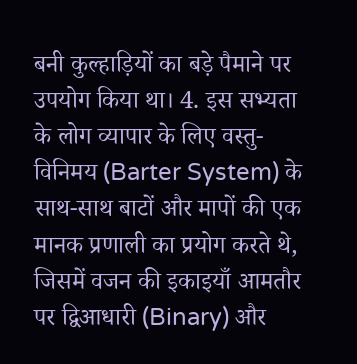बनी कुल्हाड़ियों का बड़े पैमाने पर उपयोग किया था। 4. इस सभ्यता के लोग व्यापार के लिए वस्तु-विनिमय (Barter System) के साथ-साथ बाटों और मापों की एक मानक प्रणाली का प्रयोग करते थे, जिसमें वजन की इकाइयाँ आमतौर पर द्विआधारी (Binary) और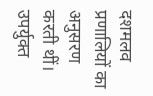दशमलव प्रणालियों का अनुसरण करती थीं। उपर्युक्त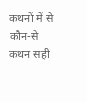कथनों में से कौन-से कथन सही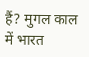हैं? मुगल काल में भारत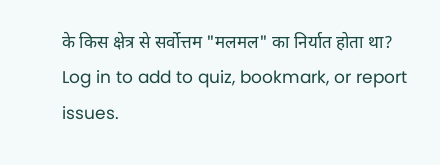के किस क्षेत्र से सर्वोत्तम "मलमल" का निर्यात होता था?
Log in to add to quiz, bookmark, or report issues.